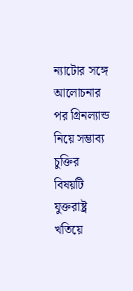ন্যাটোর সঙ্গে আলোচনার পর গ্রিনল্যান্ড নিয়ে সম্ভাব্য চুক্তির বিষয়টি যুক্তরাষ্ট্র খতিয়ে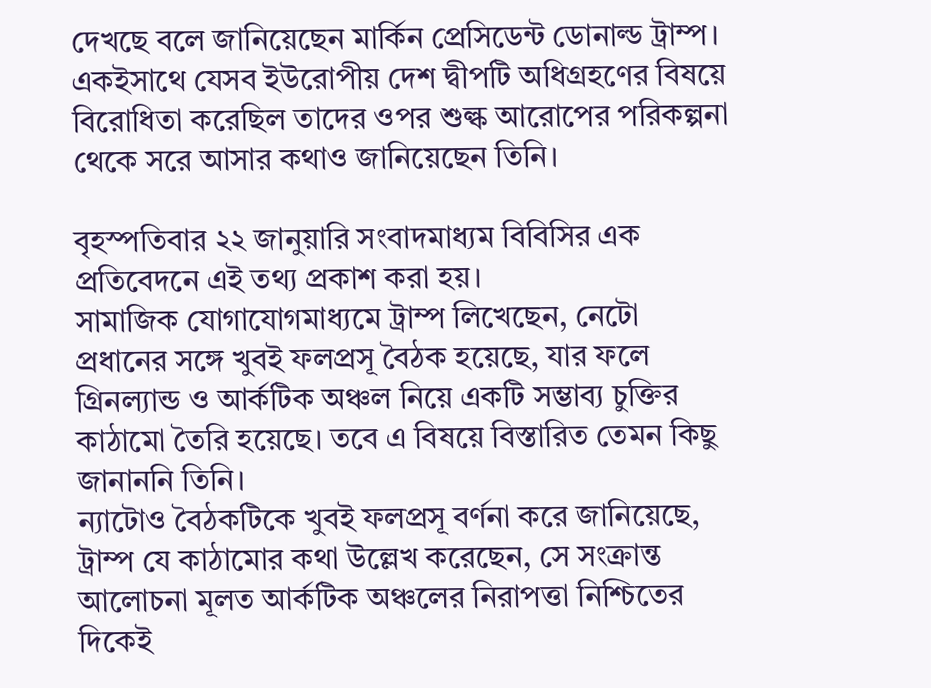দেখছে বলে জানিয়েছেন মার্কিন প্রেসিডেন্ট ডোনাল্ড ট্রাম্প। একইসাথে যেসব ইউরোপীয় দেশ দ্বীপটি অধিগ্রহণের বিষয়ে বিরোধিতা করেছিল তাদের ওপর শুল্ক আরোপের পরিকল্পনা থেকে সরে আসার কথাও জানিয়েছেন তিনি।

বৃহস্পতিবার ২২ জানুয়ারি সংবাদমাধ্যম বিবিসির এক প্রতিবেদনে এই তথ্য প্রকাশ করা হয়।
সামাজিক যোগাযোগমাধ্যমে ট্রাম্প লিখেছেন, নেটো প্রধানের সঙ্গে খুবই ফলপ্রসূ বৈঠক হয়েছে, যার ফলে গ্রিনল্যান্ড ও আর্কটিক অঞ্চল নিয়ে একটি সম্ভাব্য চুক্তির কাঠামো তৈরি হয়েছে। তবে এ বিষয়ে বিস্তারিত তেমন কিছু জানাননি তিনি।
ন্যাটোও বৈঠকটিকে খুবই ফলপ্রসূ বর্ণনা করে জানিয়েছে, ট্রাম্প যে কাঠামোর কথা উল্লেখ করেছেন, সে সংক্রান্ত আলোচনা মূলত আর্কটিক অঞ্চলের নিরাপত্তা নিশ্চিতের দিকেই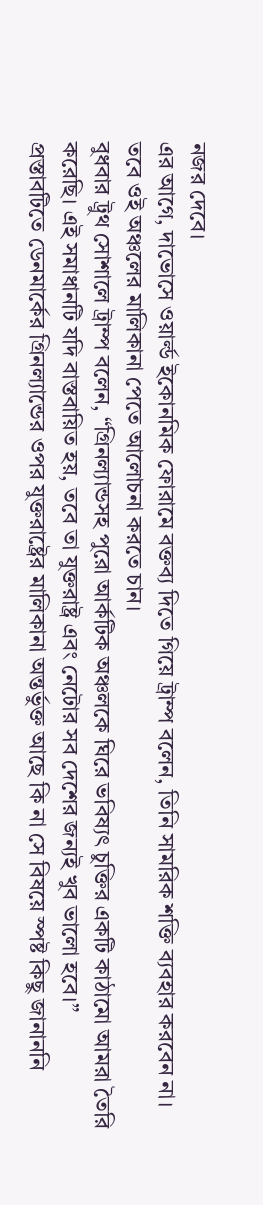নজর দেবে।
এর আগে, দাভোসে ওয়ার্ল্ড ইকোনমিক ফোরামে বক্তব্য দিতে গিয়ে ট্রাম্প বলেন, তিনি সামরিক শক্তি ব্যবহার করবেন না। তবে ওই অঞ্চলের মালিকানা পেতে আলোচনা করতে চান।
বুধবার ট্রুথ সোশালে ট্রাম্প বলেন, “গ্রিনল্যান্ডসহ পুরো আর্কটিক অঞ্চলকে ঘিরে ভবিষ্যৎ চুক্তির একটি কাঠামো আমরা তৈরি করেছি। এই সমাধানটি যদি বাস্তবায়িত হয়, তবে তা যুক্তরাষ্ট্র এবং নেটোর সব দেশের জন্যই খুব ভালো হবে।”
প্রস্তাবটিতে ডেনমার্কের গ্রিনল্যান্ডের ওপর যুক্তরাষ্ট্রের মালিকানা অন্তর্ভুক্ত আছে কি না সে বিষয়ে স্পষ্ট কিছু জানাননি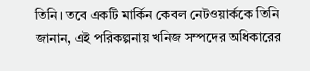তিনি। তবে একটি মার্কিন কেবল নেটওয়ার্ককে তিনি জানান, এই পরিকল্পনায় খনিজ সম্পদের অধিকারের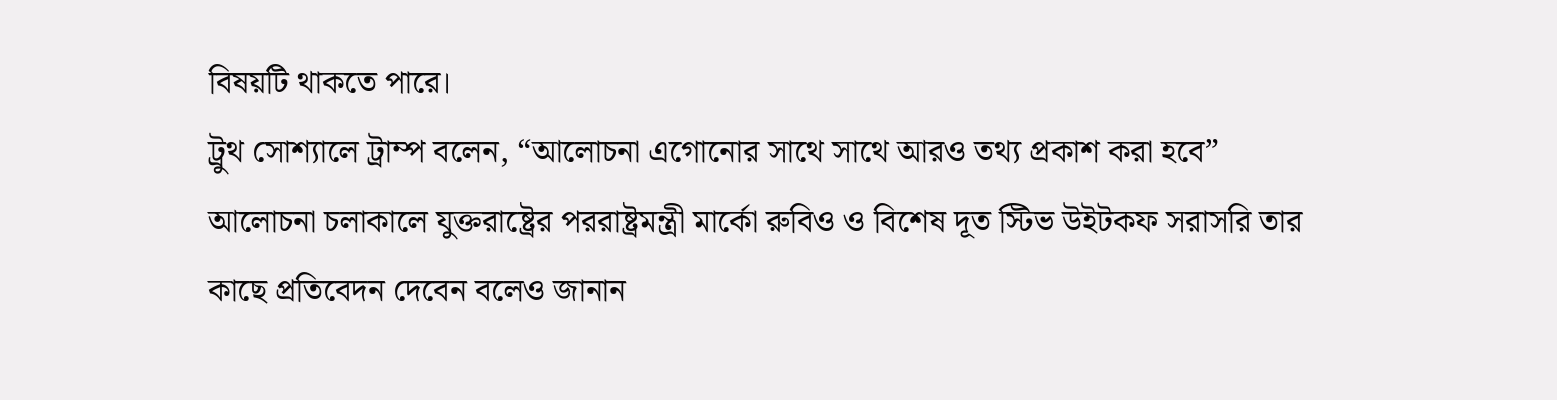বিষয়টি থাকতে পারে।
ট্রুথ সোশ্যালে ট্রাম্প বলেন, “আলোচনা এগোনোর সাথে সাথে আরও তথ্য প্রকাশ করা হবে”
আলোচনা চলাকালে যুক্তরাষ্ট্রের পররাষ্ট্রমন্ত্রী মার্কো রুবিও ও বিশেষ দূত স্টিভ উইটকফ সরাসরি তার কাছে প্রতিবেদন দেবেন বলেও জানান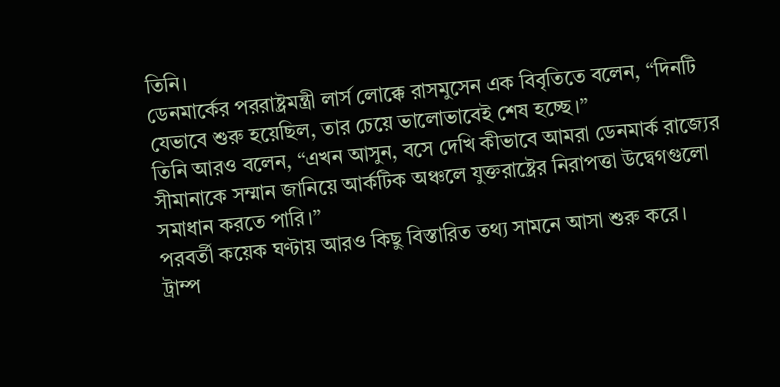তিনি।
ডেনমার্কের পররাষ্ট্রমন্ত্রী লার্স লোক্কে রাসমুসেন এক বিবৃতিতে বলেন, “দিনটি যেভাবে শুরু হয়েছিল, তার চেয়ে ভালোভাবেই শেষ হচ্ছে।”
তিনি আরও বলেন, “এখন আসুন, বসে দেখি কীভাবে আমরা ডেনমার্ক রাজ্যের সীমানাকে সম্মান জানিয়ে আর্কটিক অঞ্চলে যুক্তরাষ্ট্রের নিরাপত্তা উদ্বেগগুলো সমাধান করতে পারি।”
পরবর্তী কয়েক ঘণ্টায় আরও কিছু বিস্তারিত তথ্য সামনে আসা শুরু করে।
ট্রাম্প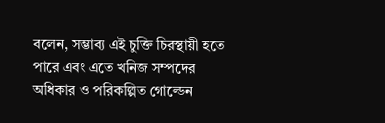বলেন, সম্ভাব্য এই চুক্তি চিরস্থায়ী হতে পারে এবং এতে খনিজ সম্পদের অধিকার ও পরিকল্পিত গোল্ডেন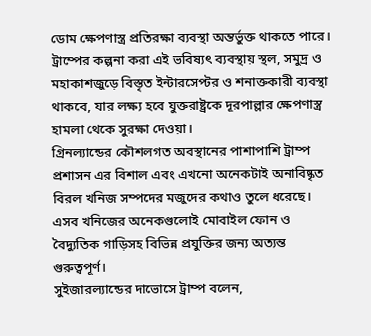ডোম ক্ষেপণাস্ত্র প্রতিরক্ষা ব্যবস্থা অন্তর্ভুক্ত থাকতে পারে।
ট্রাম্পের কল্পনা করা এই ভবিষ্যৎ ব্যবস্থায় স্থল, সমুদ্র ও মহাকাশজুড়ে বিস্তৃত ইন্টারসেপ্টর ও শনাক্তকারী ব্যবস্থা থাকবে, যার লক্ষ্য হবে যুক্তরাষ্ট্রকে দূরপাল্লার ক্ষেপণাস্ত্র হামলা থেকে সুরক্ষা দেওয়া।
গ্রিনল্যান্ডের কৌশলগত অবস্থানের পাশাপাশি ট্রাম্প প্রশাসন এর বিশাল এবং এখনো অনেকটাই অনাবিষ্কৃত বিরল খনিজ সম্পদের মজুদের কথাও তুলে ধরেছে। এসব খনিজের অনেকগুলোই মোবাইল ফোন ও বৈদ্যুতিক গাড়িসহ বিভিন্ন প্রযুক্তির জন্য অত্যন্ত গুরুত্বপূর্ণ।
সুইজারল্যান্ডের দাভোসে ট্রাম্প বলেন,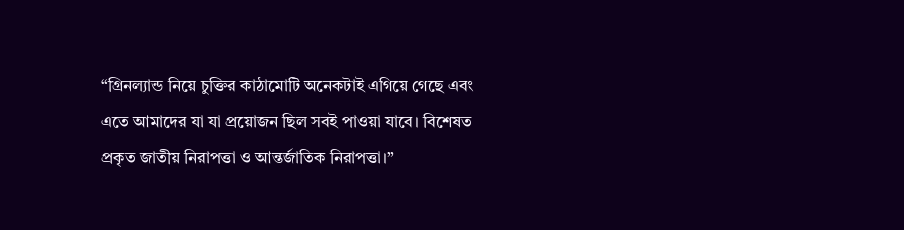“গ্রিনল্যান্ড নিয়ে চুক্তির কাঠামোটি অনেকটাই এগিয়ে গেছে এবং এতে আমাদের যা যা প্রয়োজন ছিল সবই পাওয়া যাবে। বিশেষত প্রকৃত জাতীয় নিরাপত্তা ও আন্তর্জাতিক নিরাপত্তা।”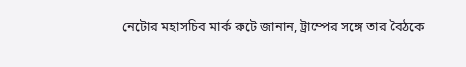নেটোর মহাসচিব মার্ক রুটে জানান, ট্রাম্পের সঙ্গে তার বৈঠকে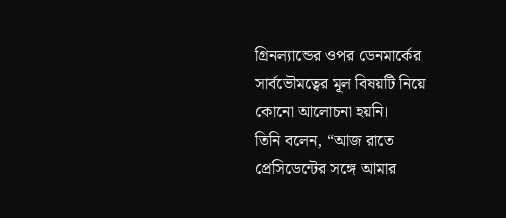গ্রিনল্যান্ডের ওপর ডেনমার্কের সার্বভৌমত্বের মূল বিষয়টি নিয়ে কোনো আলোচনা হয়নি।
তিনি বলেন, “আজ রাতে প্রেসিডেন্টের সঙ্গে আমার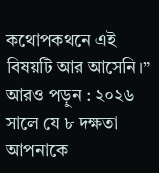কথোপকথনে এই বিষয়টি আর আসেনি।”
আরও পড়ুন : ২০২৬ সালে যে ৮ দক্ষতা আপনাকে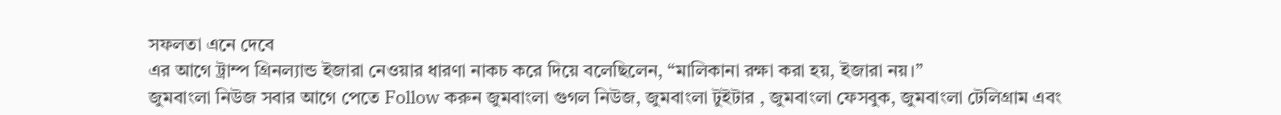সফলতা এনে দেবে
এর আগে ট্রাম্প গ্রিনল্যান্ড ইজারা নেওয়ার ধারণা নাকচ করে দিয়ে বলেছিলেন, “মালিকানা রক্ষা করা হয়, ইজারা নয়।”
জুমবাংলা নিউজ সবার আগে পেতে Follow করুন জুমবাংলা গুগল নিউজ, জুমবাংলা টুইটার , জুমবাংলা ফেসবুক, জুমবাংলা টেলিগ্রাম এবং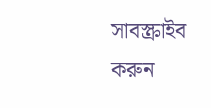সাবস্ক্রাইব করুন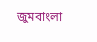জুমবাংলা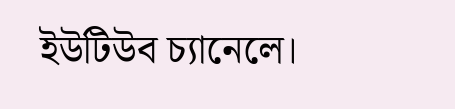ইউটিউব চ্যানেলে।